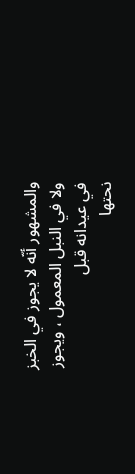والمشهور أنّه لا يجوز في الخبز ولا في النبل المعمول ، ويجوز في عيدانه قبل
نحتها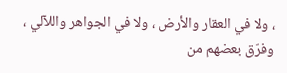، ولا في العقار والأرض ، ولا في الجواهر واللآلي ، وفرّق بعضهم من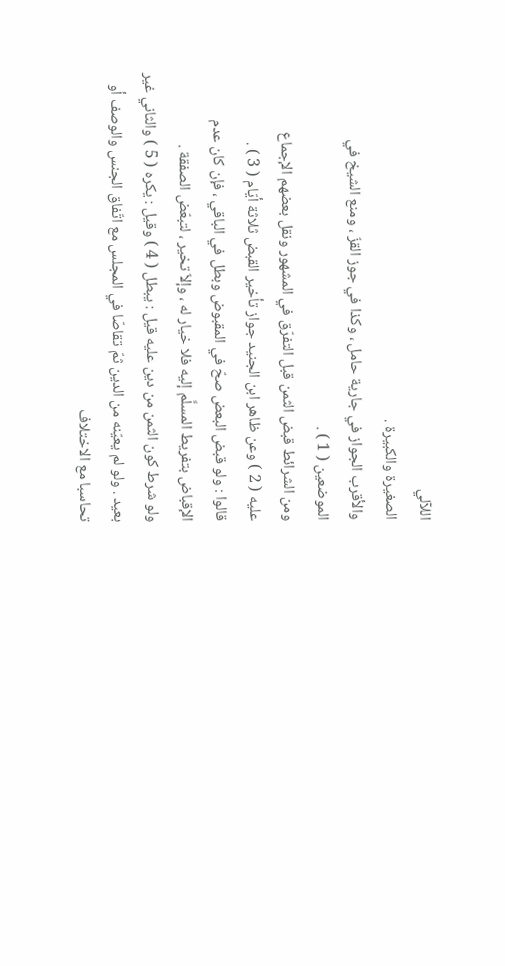اللآلي
الصغيرة والكبيرة .
والأقرب الجواز في جارية حامل ، وكذا في جوز القزّ ، ومنع الشيخ في
الموضعين ( 1 ) .
ومن الشرائط قبض الثمن قبل التفرّق في المشهور ونقل بعضهم الإجماع
عليه ( 2 ) وعن ظاهر ابن الجنيد جواز تأخير القبض ثلاثة أيّام ( 3 ) .
قالوا : ولو قبض البعض صحّ في المقبوض وبطل في الباقي ، فإن كان عدم
الإقباض بتفريط المسلَّم إليه فلا خيار له ، وإلاّ تخير ، لتبعّض الصفقة .
ولو شرط كون الثمن من دين عليه قيل : يبطل ( 4 ) وقيل : يكره ( 5 ) والثاني غير
بعيد . ولو لم يعيّنه من الدين ثمّ تقاصّا في المجلس مع اتّفاق الجنس والوصف أو
تحاسبا مع الاختلاف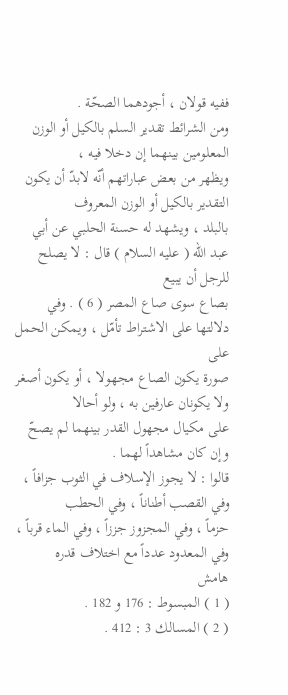ففيه قولان ، أجودهما الصحّة .
ومن الشرائط تقدير السلم بالكيل أو الوزن المعلومين بينهما إن دخلا فيه ،
ويظهر من بعض عباراتهم أنّه لابدّ أن يكون التقدير بالكيل أو الوزن المعروف
بالبلد ، ويشهد له حسنة الحلبي عن أبي عبد الله ( عليه السلام ) قال : لا يصلح للرجل أن يبيع
بصاع سوى صاع المصر ( 6 ) . وفي دلالتها على الاشتراط تأمّل ، ويمكن الحمل على
صورة يكون الصاع مجهولا ، أو يكون أصغر ولا يكونان عارفين به ، ولو أحالا
على مكيال مجهول القدر بينهما لم يصحّ وإن كان مشاهداً لهما .
قالوا : لا يجوز الإسلاف في الثوب جزافاً ، وفي القصب أطناناً ، وفي الحطب
حزماً ، وفي المجزوز جززاً ، وفي الماء قرباً ، وفي المعدود عدداً مع اختلاف قدره
هامش
( 1 ) المبسوط : 176 و 182 .
( 2 ) المسالك 3 : 412 .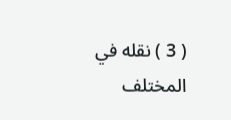( 3 ) نقله في المختلف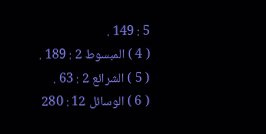5 : 149 .
( 4 ) المبسوط 2 : 189 .
( 5 ) الشرائع 2 : 63 .
( 6 ) الوسائل 12 : 280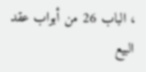، الباب 26 من أبواب عقد البيع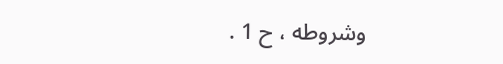وشروطه ، ح 1 .